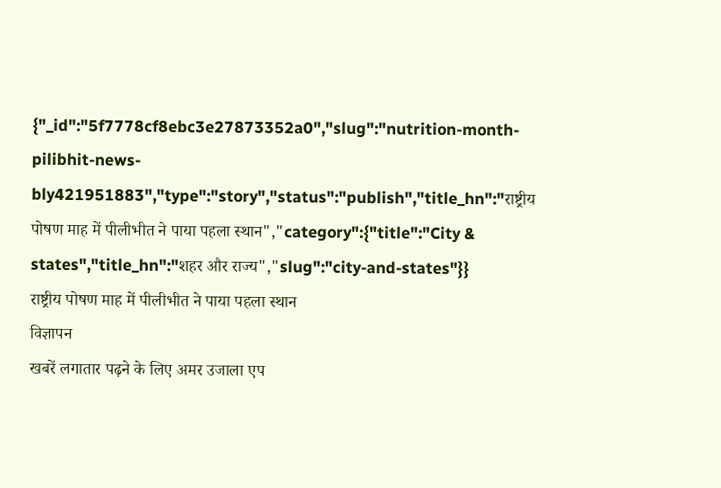{"_id":"5f7778cf8ebc3e27873352a0","slug":"nutrition-month-pilibhit-news-bly421951883","type":"story","status":"publish","title_hn":"राष्ट्रीय पोषण माह में पीलीभीत ने पाया पहला स्थान","category":{"title":"City & states","title_hn":"शहर और राज्य","slug":"city-and-states"}}
राष्ट्रीय पोषण माह में पीलीभीत ने पाया पहला स्थान
विज्ञापन
खबरें लगातार पढ़ने के लिए अमर उजाला एप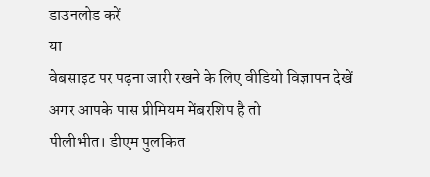डाउनलोड करें
या
वेबसाइट पर पढ़ना जारी रखने के लिए वीडियो विज्ञापन देखें
अगर आपके पास प्रीमियम मेंबरशिप है तो
पीलीभीत। डीएम पुलकित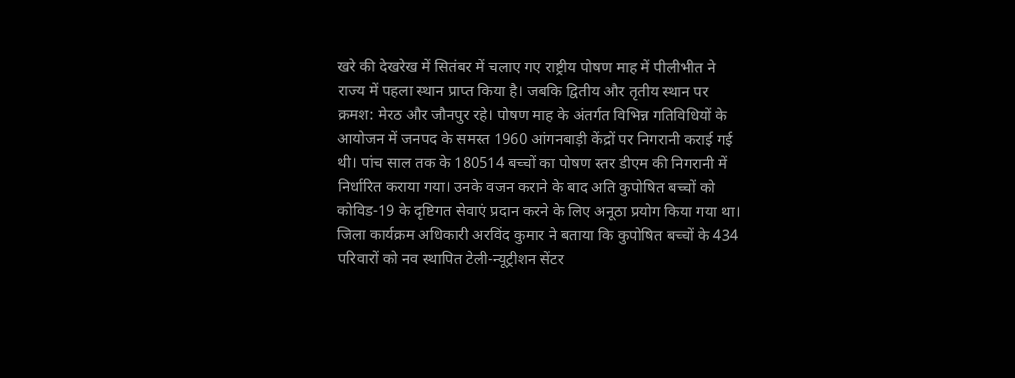खरे की देखरेख में सितंबर में चलाए गए राष्ट्रीय पोषण माह में पीलीभीत ने राज्य में पहला स्थान प्राप्त किया है। जबकि द्वितीय और तृतीय स्थान पर क्रमश: मेरठ और जौनपुर रहे। पोषण माह के अंतर्गत विभिन्न गतिविधियों के आयोजन में जनपद के समस्त 1960 आंगनबाड़ी केंद्रों पर निगरानी कराई गई थी। पांच साल तक के 180514 बच्चों का पोषण स्तर डीएम की निगरानी में निर्धारित कराया गया। उनके वजन कराने के बाद अति कुपोषित बच्चों को कोविड-19 के दृष्टिगत सेवाएं प्रदान करने के लिए अनूठा प्रयोग किया गया था।
जिला कार्यक्रम अधिकारी अरविंद कुमार ने बताया कि कुपोषित बच्चों के 434 परिवारों को नव स्थापित टेली-न्यूट्रीशन सेंटर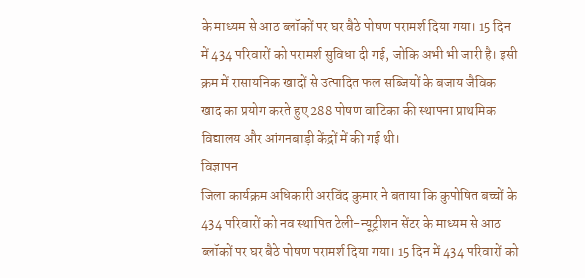के माध्यम से आठ ब्लॉकों पर घर बैठे पोषण परामर्श दिया गया। 15 दिन में 434 परिवारों को परामर्श सुविधा दी गई, जोकि अभी भी जारी है। इसी क्रम में रासायनिक खादों से उत्पादित फल सब्जियों के बजाय जैविक खाद का प्रयोग करते हुए 288 पोषण वाटिका की स्थापना प्राथमिक विद्यालय और आंगनबाड़ी केंद्रों में की गई थी।
विज्ञापन
जिला कार्यक्रम अधिकारी अरविंद कुमार ने बताया कि कुपोषित बच्चों के 434 परिवारों को नव स्थापित टेली-न्यूट्रीशन सेंटर के माध्यम से आठ ब्लॉकों पर घर बैठे पोषण परामर्श दिया गया। 15 दिन में 434 परिवारों को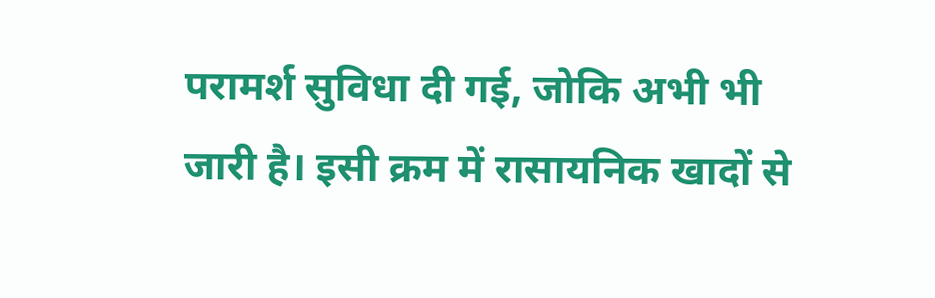परामर्श सुविधा दी गई, जोकि अभी भी जारी है। इसी क्रम में रासायनिक खादों से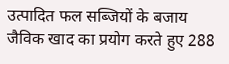उत्पादित फल सब्जियों के बजाय जैविक खाद का प्रयोग करते हुए 288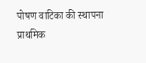पोषण वाटिका की स्थापना प्राथमिक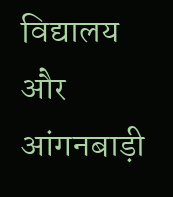विद्यालय और आंगनबाड़ी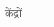केंद्रों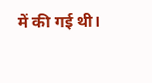में की गई थी।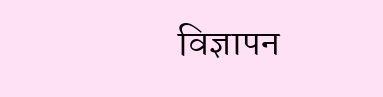विज्ञापन